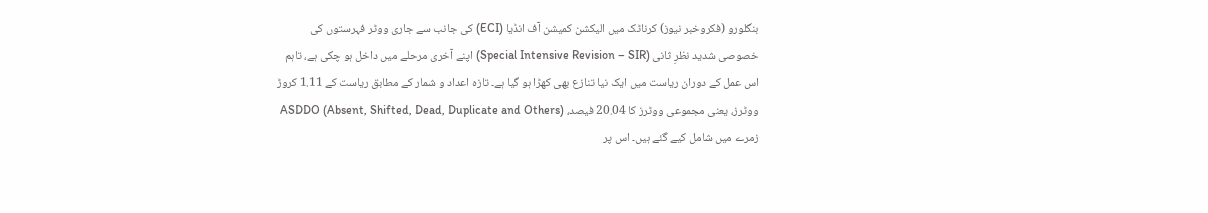بنگلورو (فکروخبر نیوز) کرناٹک میں الیکشن کمیشن آف انڈیا (ECI) کی جانب سے جاری ووٹر فہرستوں کی خصوصی شدید نظرِ ثانی (Special Intensive Revision – SIR) اپنے آخری مرحلے میں داخل ہو چکی ہے، تاہم اس عمل کے دوران ریاست میں ایک نیا تنازع بھی کھڑا ہو گیا ہے۔ تازہ اعداد و شمار کے مطابق ریاست کے 1.11 کروڑ ووٹرز، یعنی مجموعی ووٹرز کا 20.04 فیصد، ASDDO (Absent, Shifted, Dead, Duplicate and Others) زمرے میں شامل کیے گئے ہیں۔ اس پر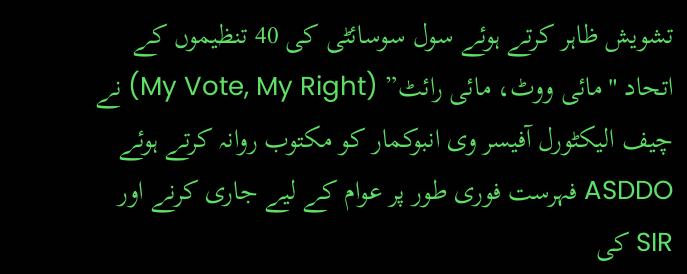تشویش ظاہر کرتے ہوئے سول سوسائٹی کی 40 تنظیموں کے اتحاد "مائی ووٹ، مائی رائٹ” (My Vote, My Right) نے چیف الیکٹورل آفیسر وی انبوکمار کو مکتوب روانہ کرتے ہوئے ASDDO فہرست فوری طور پر عوام کے لیے جاری کرنے اور SIR کی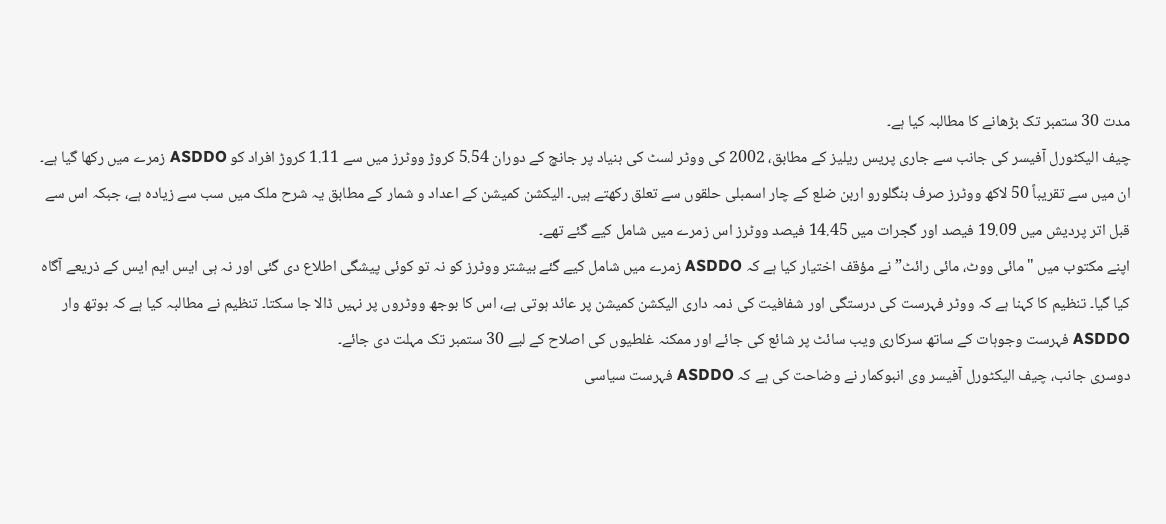مدت 30 ستمبر تک بڑھانے کا مطالبہ کیا ہے۔
چیف الیکٹورل آفیسر کی جانب سے جاری پریس ریلیز کے مطابق، 2002 کی ووٹر لسٹ کی بنیاد پر جانچ کے دوران 5.54 کروڑ ووٹرز میں سے 1.11 کروڑ افراد کو ASDDO زمرے میں رکھا گیا ہے۔ ان میں سے تقریباً 50 لاکھ ووٹرز صرف بنگلورو اربن ضلع کے چار اسمبلی حلقوں سے تعلق رکھتے ہیں۔ الیکشن کمیشن کے اعداد و شمار کے مطابق یہ شرح ملک میں سب سے زیادہ ہے، جبکہ اس سے قبل اتر پردیش میں 19.09 فیصد اور گجرات میں 14.45 فیصد ووٹرز اس زمرے میں شامل کیے گئے تھے۔
اپنے مکتوب میں "مائی ووٹ، مائی رائٹ” نے مؤقف اختیار کیا ہے کہ ASDDO زمرے میں شامل کیے گئے بیشتر ووٹرز کو نہ تو کوئی پیشگی اطلاع دی گئی اور نہ ہی ایس ایم ایس کے ذریعے آگاہ کیا گیا۔ تنظیم کا کہنا ہے کہ ووٹر فہرست کی درستگی اور شفافیت کی ذمہ داری الیکشن کمیشن پر عائد ہوتی ہے، اس کا بوجھ ووٹروں پر نہیں ڈالا جا سکتا۔ تنظیم نے مطالبہ کیا ہے کہ بوتھ وار ASDDO فہرست وجوہات کے ساتھ سرکاری ویب سائٹ پر شائع کی جائے اور ممکنہ غلطیوں کی اصلاح کے لیے 30 ستمبر تک مہلت دی جائے۔
دوسری جانب، چیف الیکٹورل آفیسر وی انبوکمار نے وضاحت کی ہے کہ ASDDO فہرست سیاسی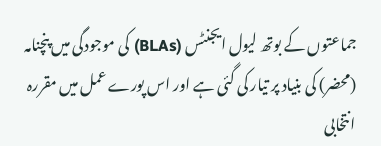جماعتوں کے بوتھ لیول ایجنٹس (BLAs) کی موجودگی میں پنچنامہ (محضر) کی بنیاد پر تیار کی گئی ہے اور اس پورے عمل میں مقررہ انتخابی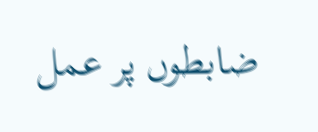ضابطوں پر عمل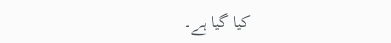کیا گیا ہے۔